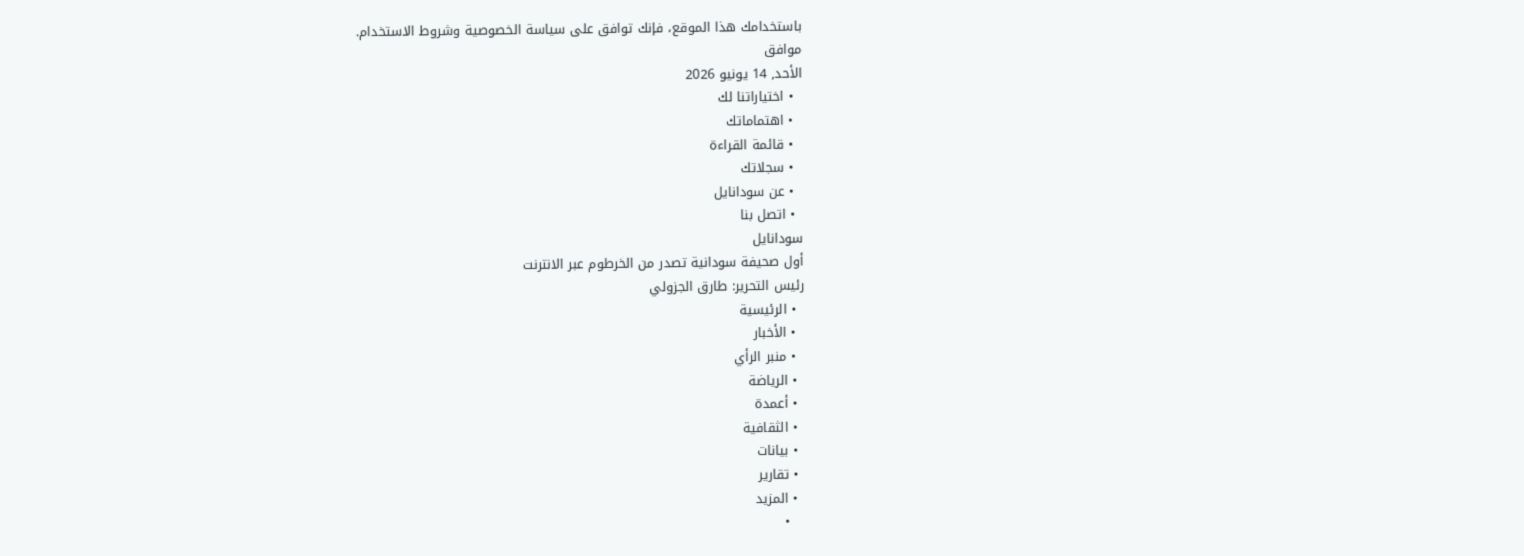باستخدامك هذا الموقع، فإنك توافق على سياسة الخصوصية وشروط الاستخدام.
موافق
الأحد, 14 يونيو 2026
  • اختياراتنا لك
  • اهتماماتك
  • قائمة القراءة
  • سجلاتك
  • عن سودانايل
  • اتصل بنا
سودانايل
أول صحيفة سودانية تصدر من الخرطوم عبر الانترنت
رئيس التحرير: طارق الجزولي
  • الرئيسية
  • الأخبار
  • منبر الرأي
  • الرياضة
  • أعمدة
  • الثقافية
  • بيانات
  • تقارير
  • المزيد
    •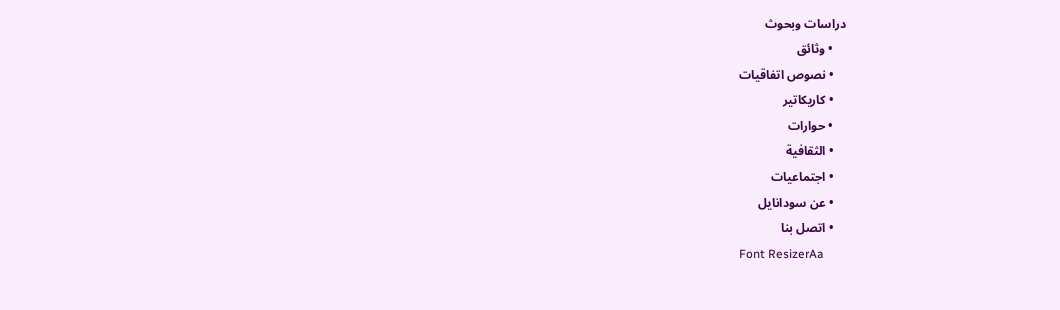دراسات وبحوث
    • وثائق
    • نصوص اتفاقيات
    • كاريكاتير
    • حوارات
    • الثقافية
    • اجتماعيات
    • عن سودانايل
    • اتصل بنا
Font ResizerAa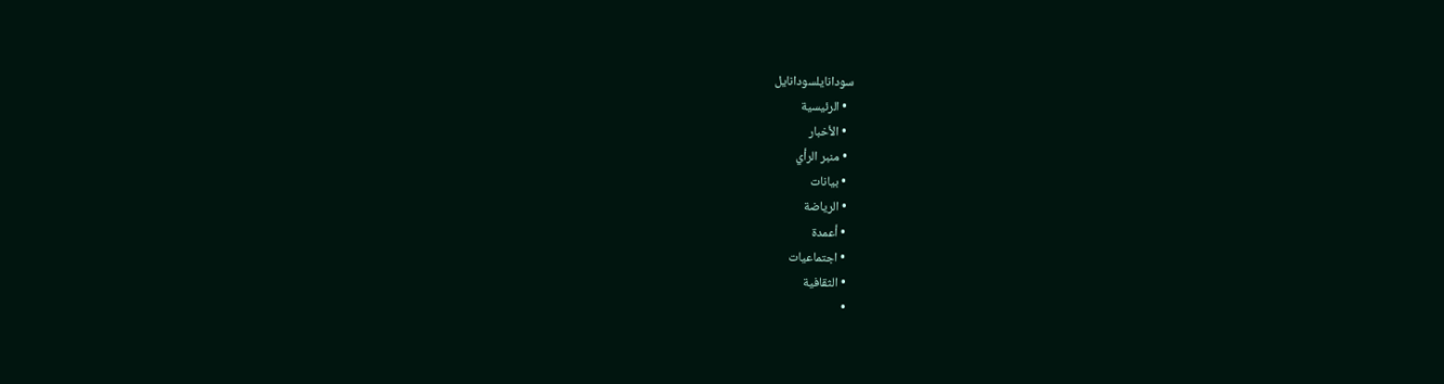سودانايلسودانايل
  • الرئيسية
  • الأخبار
  • منبر الرأي
  • بيانات
  • الرياضة
  • أعمدة
  • اجتماعيات
  • الثقافية
  •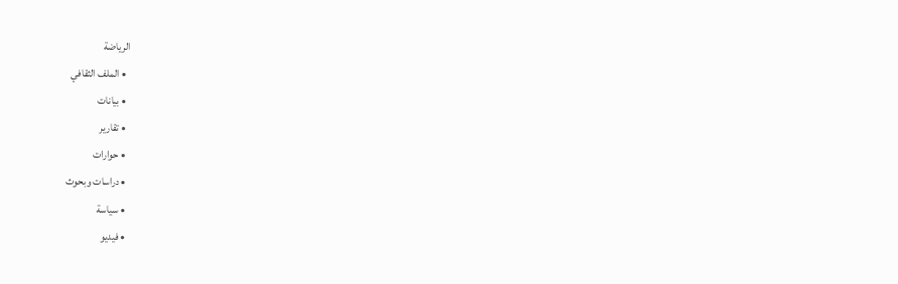الرياضة
  • الملف الثقافي
  • بيانات
  • تقارير
  • حوارات
  • دراسات وبحوث
  • سياسة
  • فيديو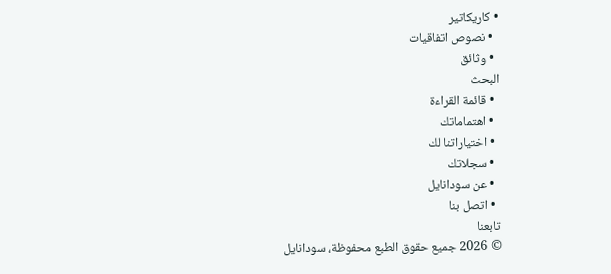• كاريكاتير
  • نصوص اتفاقيات
  • وثائق
البحث
  • قائمة القراءة
  • اهتماماتك
  • اختياراتنا لك
  • سجلاتك
  • عن سودانايل
  • اتصل بنا
تابعنا
© 2026 جميع حقوق الطبع محفوظة، سودانايل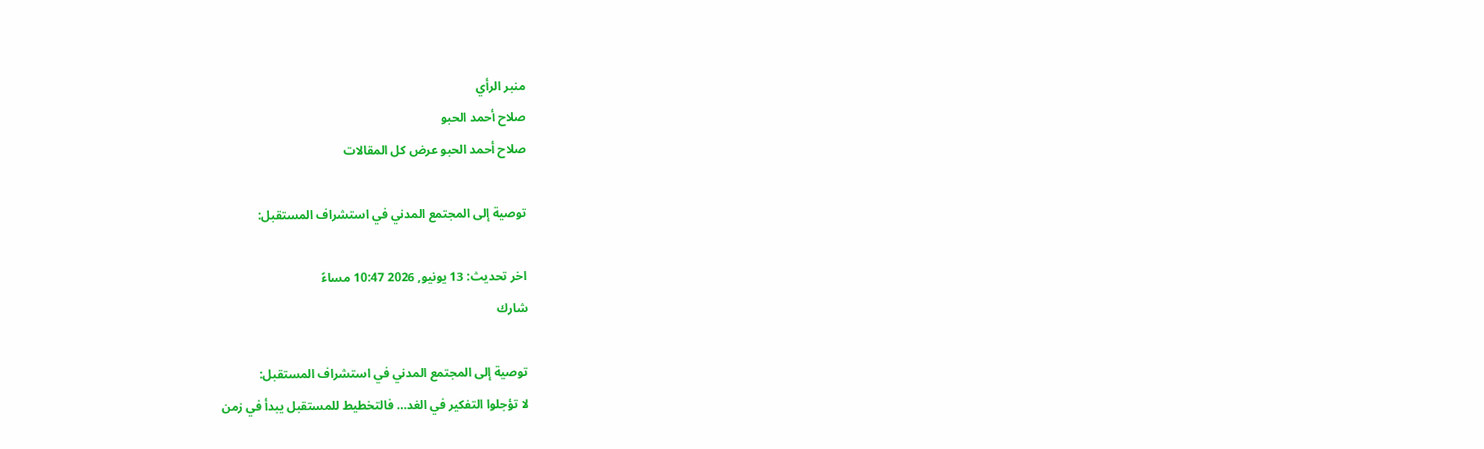منبر الرأي
صلاح أحمد الحبو
صلاح أحمد الحبو عرض كل المقالات

توصية إلى المجتمع المدني في استشراف المستقبل:

اخر تحديث: 13 يونيو, 2026 10:47 مساءً
شارك

توصية إلى المجتمع المدني في استشراف المستقبل:
لا تؤجلوا التفكير في الغد… فالتخطيط للمستقبل يبدأ في زمن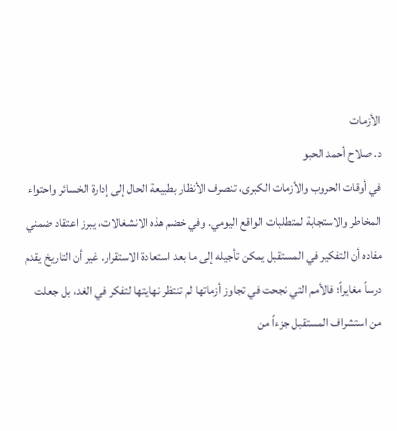الأزمات
د. صلاح أحمد الحبو
في أوقات الحروب والأزمات الكبرى، تنصرف الأنظار بطبيعة الحال إلى إدارة الخسائر واحتواء المخاطر والاستجابة لمتطلبات الواقع اليومي. وفي خضم هذه الانشغالات، يبرز اعتقاد ضمني مفاده أن التفكير في المستقبل يمكن تأجيله إلى ما بعد استعادة الاستقرار. غير أن التاريخ يقدم درساً مغايراً؛ فالأمم التي نجحت في تجاوز أزماتها لم تنتظر نهايتها لتفكر في الغد، بل جعلت من استشراف المستقبل جزءاً من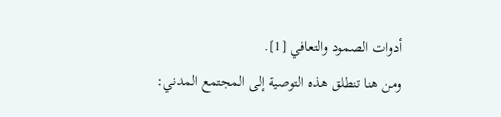أدوات الصمود والتعافي [1].
ومن هنا تنطلق هذه التوصية إلى المجتمع المدني: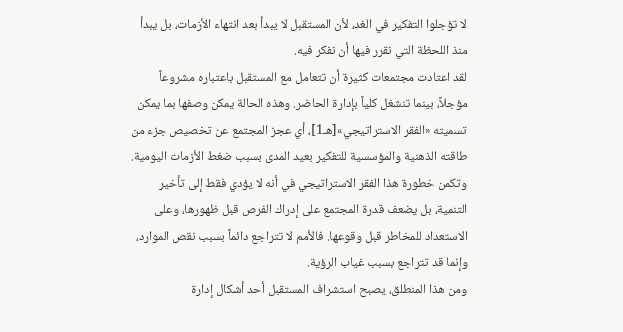لا تؤجلوا التفكير في الغد، لأن المستقبل لا يبدأ بعد انتهاء الأزمات، بل يبدأ منذ اللحظة التي نقرر فيها أن نفكر فيه.
لقد اعتادت مجتمعات كثيرة أن تتعامل مع المستقبل باعتباره مشروعاً مؤجلاً، بينما تنشغل كلياً بإدارة الحاضر. وهذه الحالة يمكن وصفها بما يمكن تسميته «الفقر الاستراتيجي»[هـ1]، أي عجز المجتمع عن تخصيص جزء من طاقته الذهنية والمؤسسية للتفكير بعيد المدى بسبب ضغط الأزمات اليومية.
وتكمن خطورة هذا الفقر الاستراتيجي في أنه لا يؤدي فقط إلى تأخير التنمية، بل يضعف قدرة المجتمع على إدراك الفرص قبل ظهورها، وعلى الاستعداد للمخاطر قبل وقوعها. فالأمم لا تتراجع دائماً بسبب نقص الموارد، وإنما قد تتراجع بسبب غياب الرؤية.
ومن هذا المنطلق، يصبح استشراف المستقبل أحد أشكال إدارة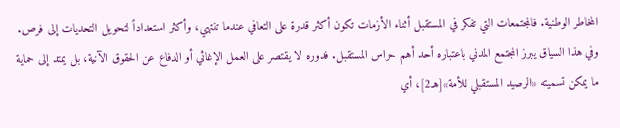المخاطر الوطنية. فالمجتمعات التي تفكر في المستقبل أثناء الأزمات تكون أكثر قدرة على التعافي عندما تنتهي، وأكثر استعداداً لتحويل التحديات إلى فرص.
وفي هذا السياق يبرز المجتمع المدني باعتباره أحد أهم حراس المستقبل. فدوره لا يقتصر على العمل الإغاثي أو الدفاع عن الحقوق الآنية، بل يمتد إلى حماية ما يمكن تسميته «الرصيد المستقبلي للأمة»[هـ2]، أي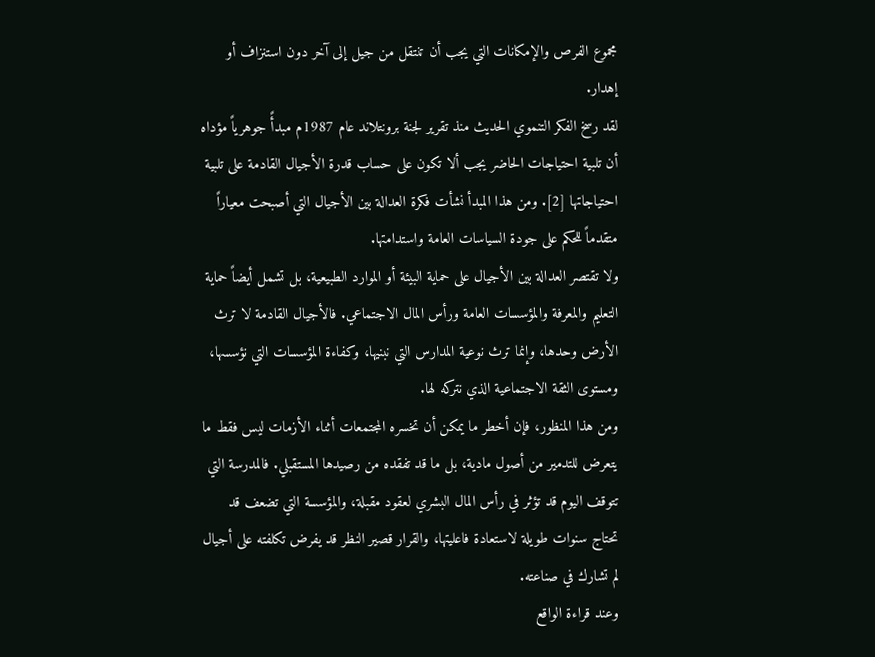مجموع الفرص والإمكانات التي يجب أن تنتقل من جيل إلى آخر دون استنزاف أو إهدار.
لقد رسخ الفكر التنموي الحديث منذ تقرير لجنة برونتلاند عام 1987م مبدأً جوهرياً مؤداه أن تلبية احتياجات الحاضر يجب ألا تكون على حساب قدرة الأجيال القادمة على تلبية احتياجاتها [2]. ومن هذا المبدأ نشأت فكرة العدالة بين الأجيال التي أصبحت معياراً متقدماً للحكم على جودة السياسات العامة واستدامتها.
ولا تقتصر العدالة بين الأجيال على حماية البيئة أو الموارد الطبيعية، بل تشمل أيضاً حماية التعليم والمعرفة والمؤسسات العامة ورأس المال الاجتماعي. فالأجيال القادمة لا ترث الأرض وحدها، وإنما ترث نوعية المدارس التي نبنيها، وكفاءة المؤسسات التي نؤسسها، ومستوى الثقة الاجتماعية الذي نتركه لها.
ومن هذا المنظور، فإن أخطر ما يمكن أن تخسره المجتمعات أثناء الأزمات ليس فقط ما يتعرض للتدمير من أصول مادية، بل ما قد تفقده من رصيدها المستقبلي. فالمدرسة التي تتوقف اليوم قد تؤثر في رأس المال البشري لعقود مقبلة، والمؤسسة التي تضعف قد تحتاج سنوات طويلة لاستعادة فاعليتها، والقرار قصير النظر قد يفرض تكلفته على أجيال لم تشارك في صناعته.
وعند قراءة الواقع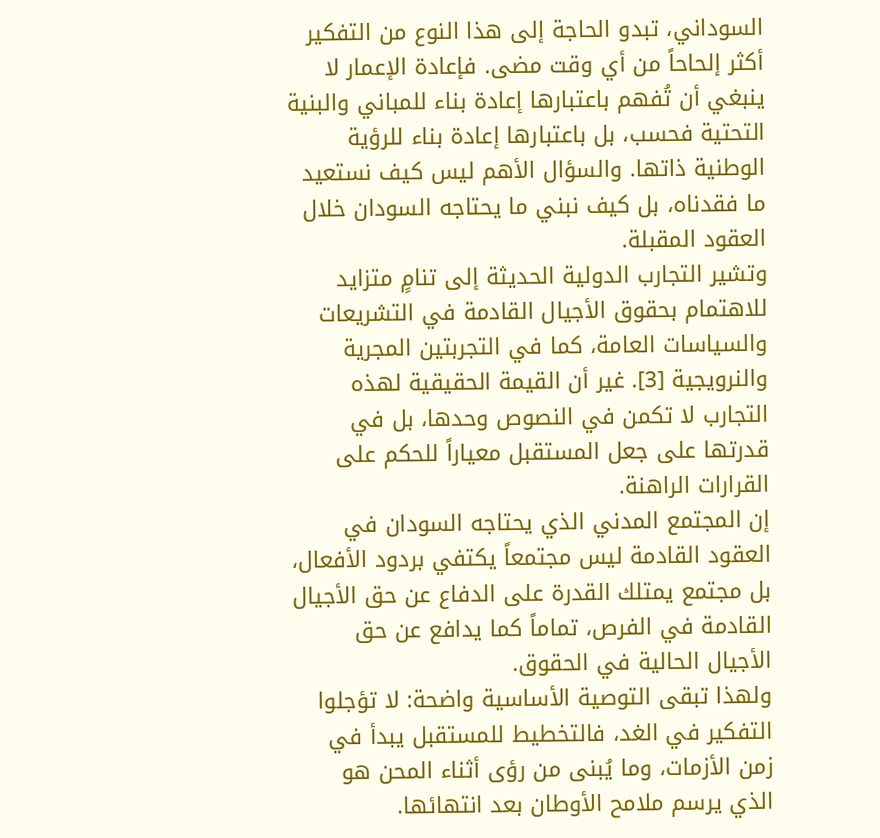السوداني، تبدو الحاجة إلى هذا النوع من التفكير أكثر إلحاحاً من أي وقت مضى. فإعادة الإعمار لا ينبغي أن تُفهم باعتبارها إعادة بناء للمباني والبنية التحتية فحسب، بل باعتبارها إعادة بناء للرؤية الوطنية ذاتها. والسؤال الأهم ليس كيف نستعيد ما فقدناه، بل كيف نبني ما يحتاجه السودان خلال العقود المقبلة.
وتشير التجارب الدولية الحديثة إلى تنامٍ متزايد للاهتمام بحقوق الأجيال القادمة في التشريعات والسياسات العامة، كما في التجربتين المجرية والنرويجية [3]. غير أن القيمة الحقيقية لهذه التجارب لا تكمن في النصوص وحدها، بل في قدرتها على جعل المستقبل معياراً للحكم على القرارات الراهنة.
إن المجتمع المدني الذي يحتاجه السودان في العقود القادمة ليس مجتمعاً يكتفي بردود الأفعال، بل مجتمع يمتلك القدرة على الدفاع عن حق الأجيال القادمة في الفرص، تماماً كما يدافع عن حق الأجيال الحالية في الحقوق.
ولهذا تبقى التوصية الأساسية واضحة: لا تؤجلوا التفكير في الغد، فالتخطيط للمستقبل يبدأ في زمن الأزمات، وما يُبنى من رؤى أثناء المحن هو الذي يرسم ملامح الأوطان بعد انتهائها.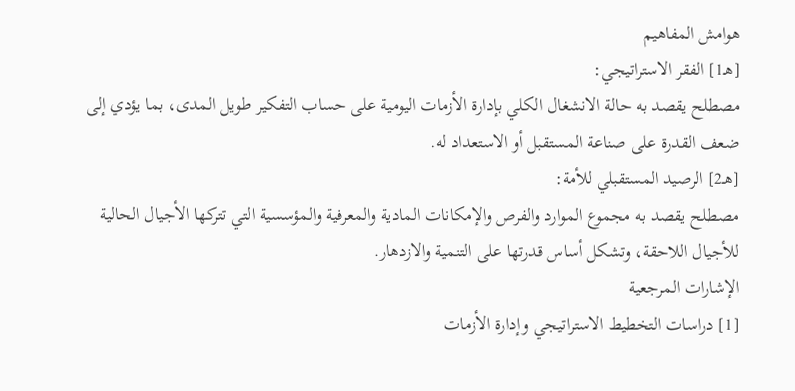هوامش المفاهيم
[هـ1] الفقر الاستراتيجي:
مصطلح يقصد به حالة الانشغال الكلي بإدارة الأزمات اليومية على حساب التفكير طويل المدى، بما يؤدي إلى ضعف القدرة على صناعة المستقبل أو الاستعداد له.
[هـ2] الرصيد المستقبلي للأمة:
مصطلح يقصد به مجموع الموارد والفرص والإمكانات المادية والمعرفية والمؤسسية التي تتركها الأجيال الحالية للأجيال اللاحقة، وتشكل أساس قدرتها على التنمية والازدهار.
الإشارات المرجعية
[1] دراسات التخطيط الاستراتيجي وإدارة الأزمات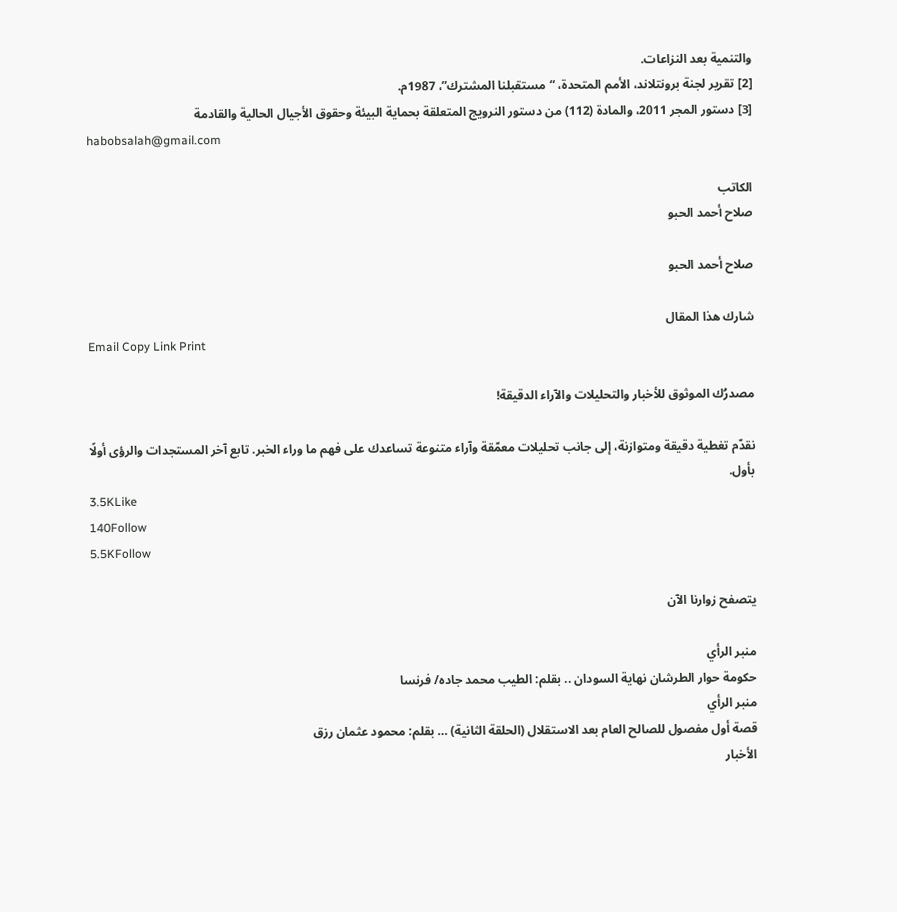والتنمية بعد النزاعات.
[2] تقرير لجنة برونتلاند، الأمم المتحدة، “مستقبلنا المشترك”، 1987م.
[3] دستور المجر 2011، والمادة (112) من دستور النرويج المتعلقة بحماية البيئة وحقوق الأجيال الحالية والقادمة
habobsalah@gmail.com

الكاتب
صلاح أحمد الحبو

صلاح أحمد الحبو

شارك هذا المقال
Email Copy Link Print

مصدرُك الموثوق للأخبار والتحليلات والآراء الدقيقة!

نقدّم تغطية دقيقة ومتوازنة، إلى جانب تحليلات معمّقة وآراء متنوعة تساعدك على فهم ما وراء الخبر. تابع آخر المستجدات والرؤى أولًا بأول.
3.5KLike
140Follow
5.5KFollow

يتصفح زوارنا الآن

منبر الرأي
حكومة حوار الطرشان نهاية السودان .. بقلم: الطيب محمد جاده/ فرنسا
منبر الرأي
قصة أول مفصول للصالح العام بعد الاستقلال (الحلقة الثانية) … بقلم: محمود عثمان رزق
الأخبار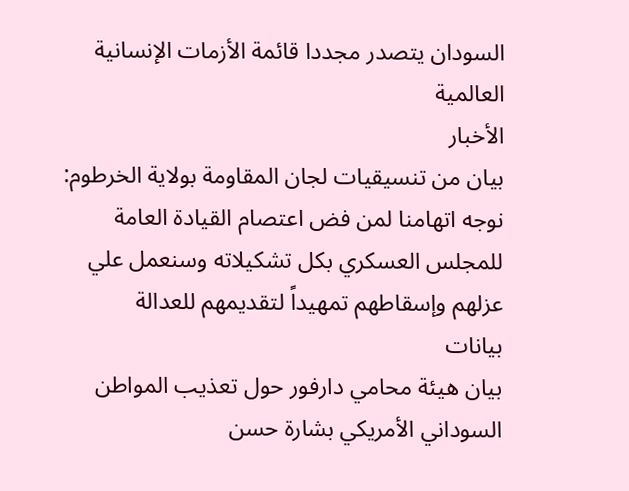السودان يتصدر مجددا قائمة الأزمات الإنسانية العالمية
الأخبار
بيان من تنسيقيات لجان المقاومة بولاية الخرطوم: نوجه اتهامنا لمن فض اعتصام القيادة العامة للمجلس العسكري بكل تشكيلاته وسنعمل علي عزلهم وإسقاطهم تمهيداً لتقديمهم للعدالة
بيانات
بيان هيئة محامي دارفور حول تعذيب المواطن السوداني الأمريكي بشارة حسن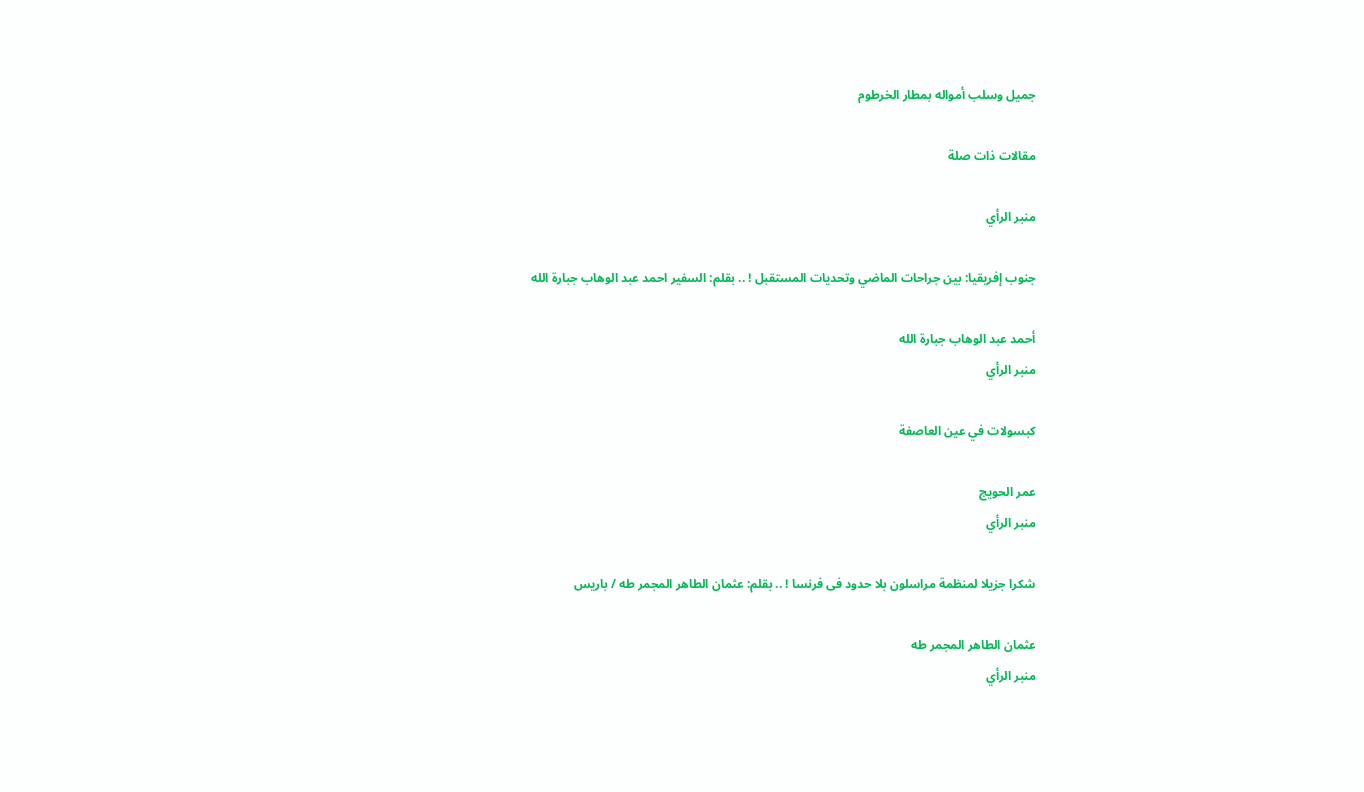جميل وسلب أمواله بمطار الخرطوم

مقالات ذات صلة

منبر الرأي

جنوب إفريقيا: بين جراحات الماضي وتحديات المستقبل ! .. بقلم: السفير احمد عبد الوهاب جبارة الله

أحمد عبد الوهاب جبارة الله
منبر الرأي

كبسولات في عين العاصفة

عمر الحويج
منبر الرأي

شكرا جزيلا لمنظمة مراسلون بلا حدود فى فرنسا ! .. بقلم: عثمان الطاهر المجمر طه / باريس

عثمان الطاهر المجمر طه
منبر الرأي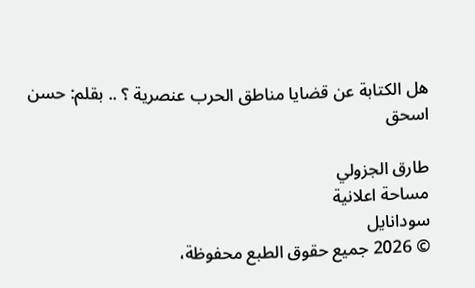هل الكتابة عن قضايا مناطق الحرب عنصرية ؟ .. بقلم: حسن اسحق

طارق الجزولي
مساحة اعلانية
سودانايل
© 2026 جميع حقوق الطبع محفوظة،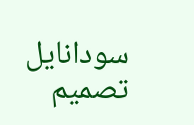سودانايل
تصميم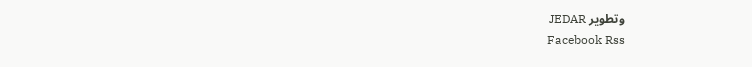وتطوير JEDAR
Facebook Rss